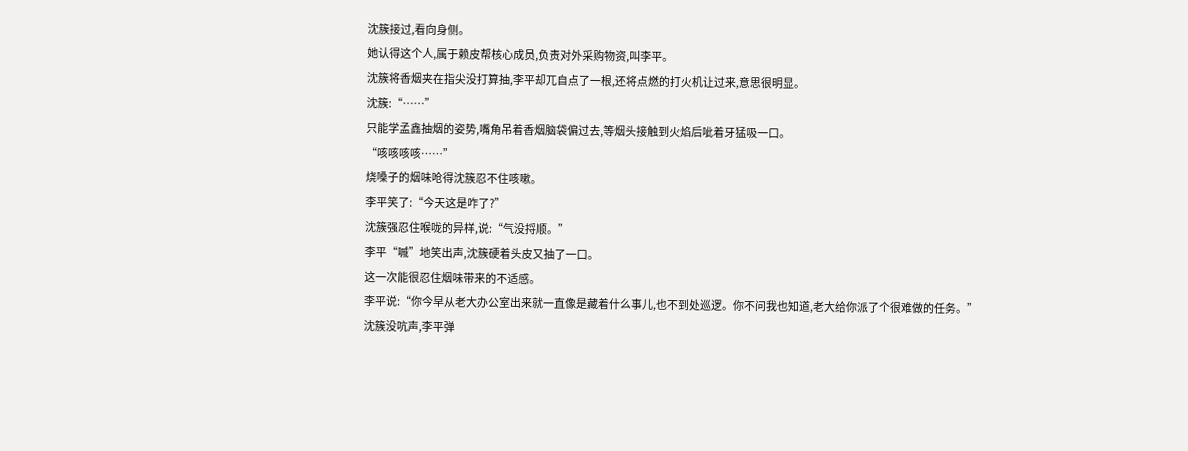沈簇接过,看向身侧。
她认得这个人,属于赖皮帮核心成员,负责对外采购物资,叫李平。
沈簇将香烟夹在指尖没打算抽,李平却兀自点了一根,还将点燃的打火机让过来,意思很明显。
沈簇:“……”
只能学孟鑫抽烟的姿势,嘴角吊着香烟脑袋偏过去,等烟头接触到火焰后呲着牙猛吸一口。
“咳咳咳咳……”
烧嗓子的烟味呛得沈簇忍不住咳嗽。
李平笑了:“今天这是咋了?”
沈簇强忍住喉咙的异样,说:“气没捋顺。”
李平“嘁”地笑出声,沈簇硬着头皮又抽了一口。
这一次能很忍住烟味带来的不适感。
李平说:“你今早从老大办公室出来就一直像是藏着什么事儿,也不到处巡逻。你不问我也知道,老大给你派了个很难做的任务。”
沈簇没吭声,李平弹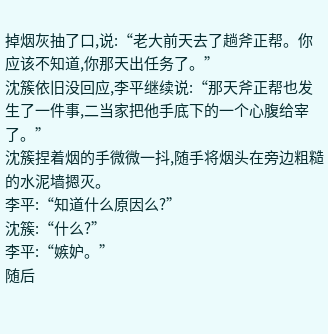掉烟灰抽了口,说:“老大前天去了趟斧正帮。你应该不知道,你那天出任务了。”
沈簇依旧没回应,李平继续说:“那天斧正帮也发生了一件事,二当家把他手底下的一个心腹给宰了。”
沈簇捏着烟的手微微一抖,随手将烟头在旁边粗糙的水泥墙摁灭。
李平:“知道什么原因么?”
沈簇:“什么?”
李平:“嫉妒。”
随后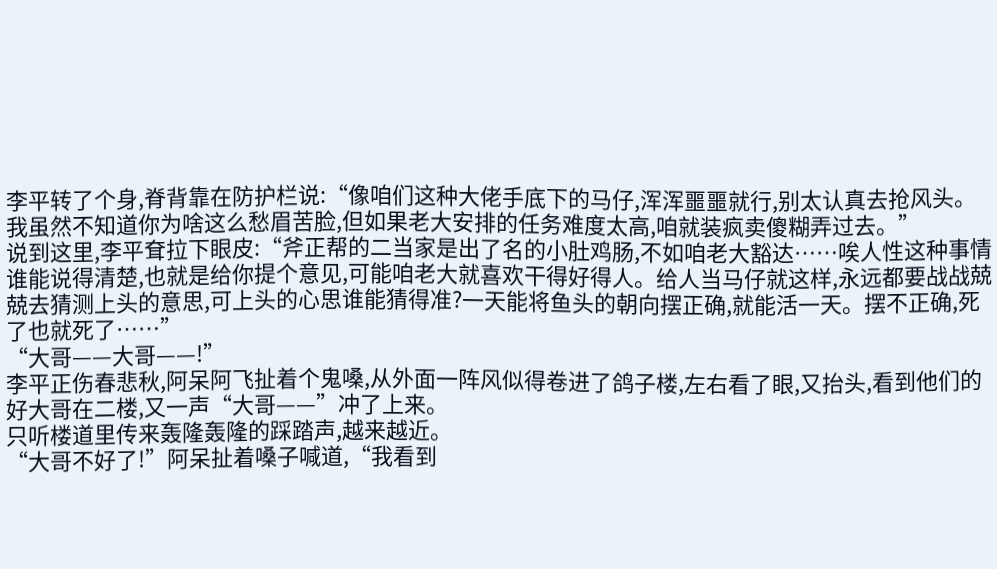李平转了个身,脊背靠在防护栏说:“像咱们这种大佬手底下的马仔,浑浑噩噩就行,别太认真去抢风头。我虽然不知道你为啥这么愁眉苦脸,但如果老大安排的任务难度太高,咱就装疯卖傻糊弄过去。”
说到这里,李平耷拉下眼皮:“斧正帮的二当家是出了名的小肚鸡肠,不如咱老大豁达……唉人性这种事情谁能说得清楚,也就是给你提个意见,可能咱老大就喜欢干得好得人。给人当马仔就这样,永远都要战战兢兢去猜测上头的意思,可上头的心思谁能猜得准?一天能将鱼头的朝向摆正确,就能活一天。摆不正确,死了也就死了……”
“大哥——大哥——!”
李平正伤春悲秋,阿呆阿飞扯着个鬼嗓,从外面一阵风似得卷进了鸽子楼,左右看了眼,又抬头,看到他们的好大哥在二楼,又一声“大哥——”冲了上来。
只听楼道里传来轰隆轰隆的踩踏声,越来越近。
“大哥不好了!”阿呆扯着嗓子喊道,“我看到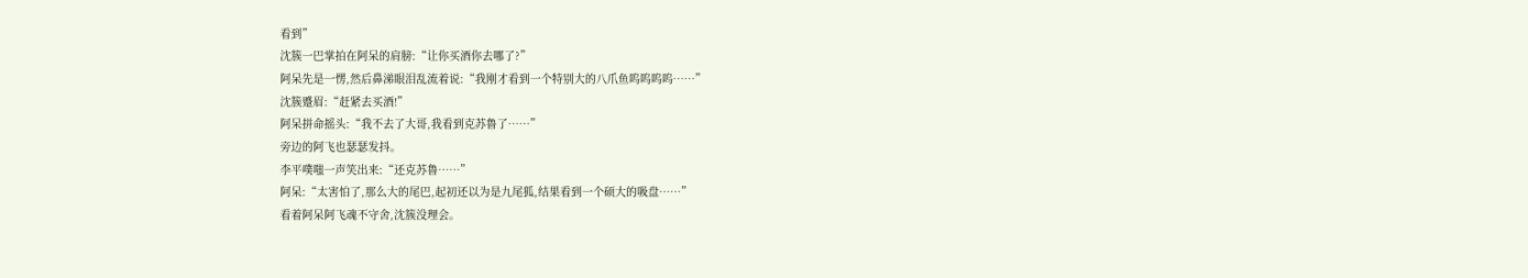看到”
沈簇一巴掌拍在阿呆的肩膀:“让你买酒你去哪了?”
阿呆先是一愣,然后鼻涕眼泪乱流着说:“我刚才看到一个特别大的八爪鱼呜呜呜呜……”
沈簇蹙眉:“赶紧去买酒!”
阿呆拼命摇头:“我不去了大哥,我看到克苏鲁了……”
旁边的阿飞也瑟瑟发抖。
李平噗嗤一声笑出来:“还克苏鲁……”
阿呆:“太害怕了,那么大的尾巴,起初还以为是九尾狐,结果看到一个硕大的吸盘……”
看着阿呆阿飞魂不守舍,沈簇没理会。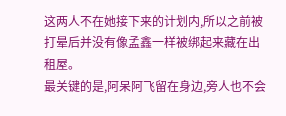这两人不在她接下来的计划内,所以之前被打晕后并没有像孟鑫一样被绑起来藏在出租屋。
最关键的是,阿呆阿飞留在身边,旁人也不会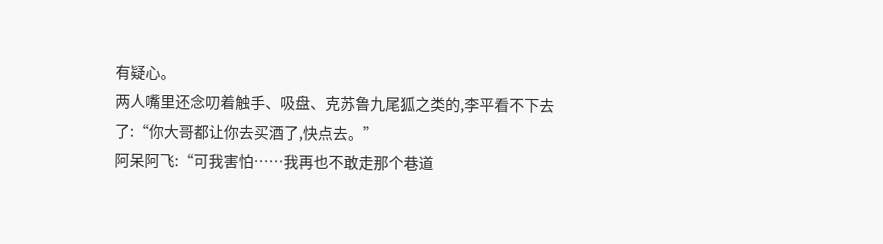有疑心。
两人嘴里还念叨着触手、吸盘、克苏鲁九尾狐之类的,李平看不下去了:“你大哥都让你去买酒了,快点去。”
阿呆阿飞:“可我害怕……我再也不敢走那个巷道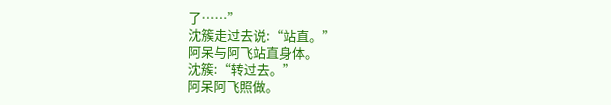了……”
沈簇走过去说:“站直。”
阿呆与阿飞站直身体。
沈簇:“转过去。”
阿呆阿飞照做。